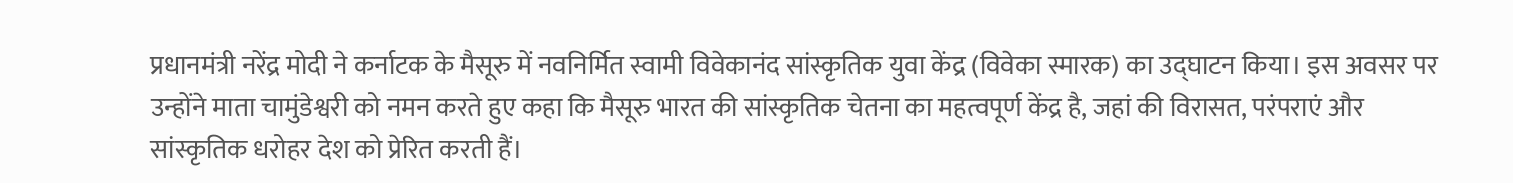प्रधानमंत्री नरेंद्र मोदी ने कर्नाटक के मैसूरु में नवनिर्मित स्वामी विवेकानंद सांस्कृतिक युवा केंद्र (विवेका स्मारक) का उद्घाटन किया। इस अवसर पर उन्होंने माता चामुंडेश्वरी को नमन करते हुए कहा कि मैसूरु भारत की सांस्कृतिक चेतना का महत्वपूर्ण केंद्र है, जहां की विरासत, परंपराएं और सांस्कृतिक धरोहर देश को प्रेरित करती हैं।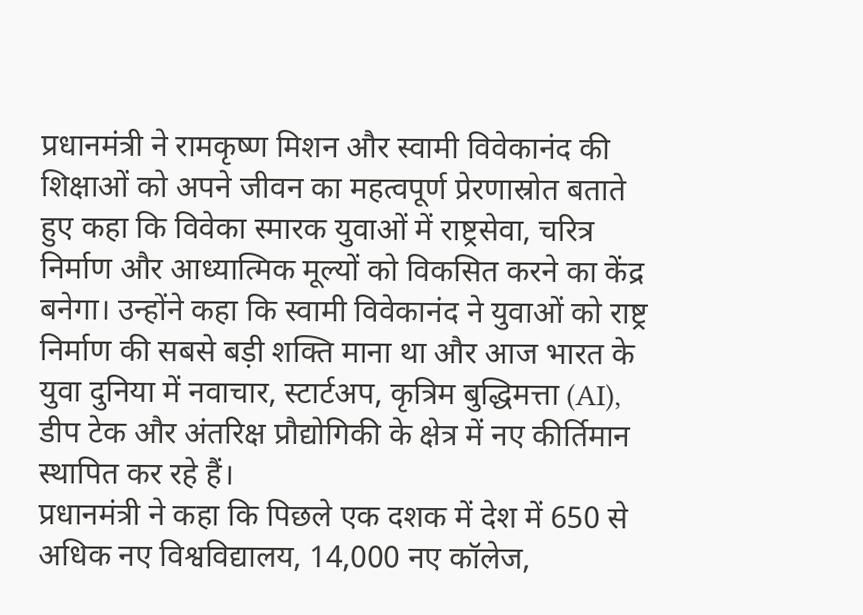प्रधानमंत्री ने रामकृष्ण मिशन और स्वामी विवेकानंद की शिक्षाओं को अपने जीवन का महत्वपूर्ण प्रेरणास्रोत बताते हुए कहा कि विवेका स्मारक युवाओं में राष्ट्रसेवा, चरित्र निर्माण और आध्यात्मिक मूल्यों को विकसित करने का केंद्र बनेगा। उन्होंने कहा कि स्वामी विवेकानंद ने युवाओं को राष्ट्र निर्माण की सबसे बड़ी शक्ति माना था और आज भारत के युवा दुनिया में नवाचार, स्टार्टअप, कृत्रिम बुद्धिमत्ता (AI), डीप टेक और अंतरिक्ष प्रौद्योगिकी के क्षेत्र में नए कीर्तिमान स्थापित कर रहे हैं।
प्रधानमंत्री ने कहा कि पिछले एक दशक में देश में 650 से अधिक नए विश्वविद्यालय, 14,000 नए कॉलेज,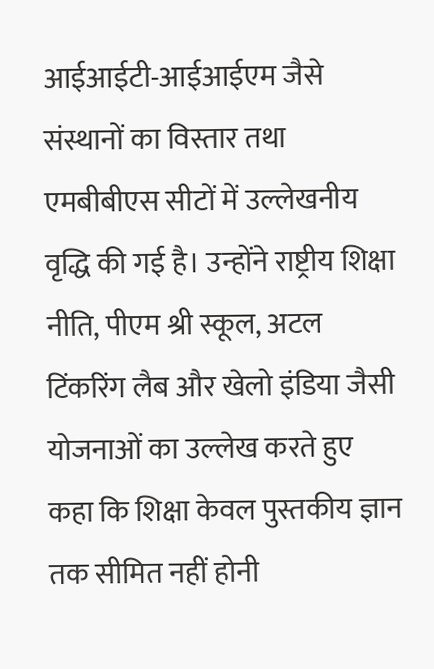आईआईटी-आईआईएम जैसे संस्थानों का विस्तार तथा एमबीबीएस सीटों में उल्लेखनीय वृद्धि की गई है। उन्होंने राष्ट्रीय शिक्षा नीति, पीएम श्री स्कूल, अटल टिंकरिंग लैब और खेलो इंडिया जैसी योजनाओं का उल्लेख करते हुए कहा कि शिक्षा केवल पुस्तकीय ज्ञान तक सीमित नहीं होनी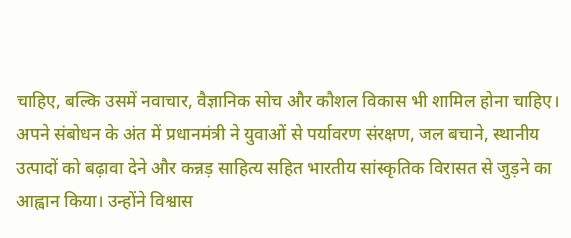चाहिए, बल्कि उसमें नवाचार, वैज्ञानिक सोच और कौशल विकास भी शामिल होना चाहिए।
अपने संबोधन के अंत में प्रधानमंत्री ने युवाओं से पर्यावरण संरक्षण, जल बचाने, स्थानीय उत्पादों को बढ़ावा देने और कन्नड़ साहित्य सहित भारतीय सांस्कृतिक विरासत से जुड़ने का आह्वान किया। उन्होंने विश्वास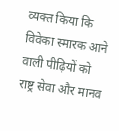व्यक्त किया कि विवेका स्मारक आने वाली पीढ़ियों को राष्ट्र सेवा और मानव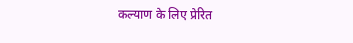कल्याण के लिए प्रेरित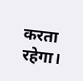करता रहेगा।